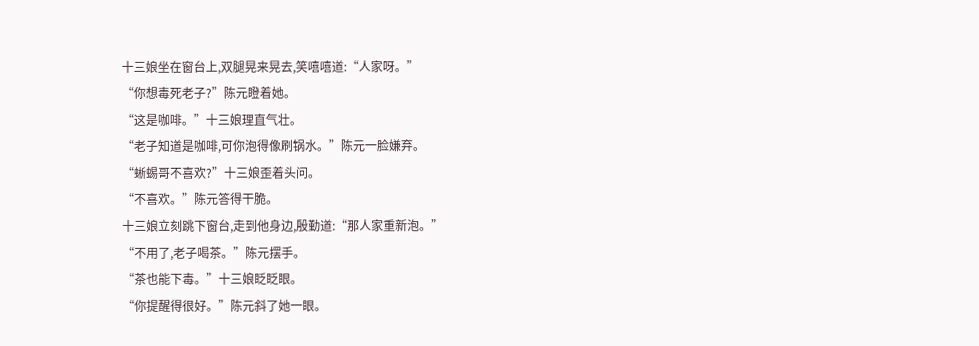十三娘坐在窗台上,双腿晃来晃去,笑嘻嘻道:“人家呀。”
“你想毒死老子?”陈元瞪着她。
“这是咖啡。”十三娘理直气壮。
“老子知道是咖啡,可你泡得像刷锅水。”陈元一脸嫌弃。
“蜥蜴哥不喜欢?”十三娘歪着头问。
“不喜欢。”陈元答得干脆。
十三娘立刻跳下窗台,走到他身边,殷勤道:“那人家重新泡。”
“不用了,老子喝茶。”陈元摆手。
“茶也能下毒。”十三娘眨眨眼。
“你提醒得很好。”陈元斜了她一眼。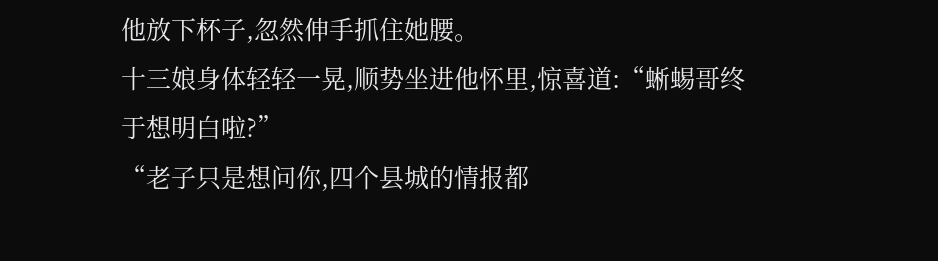他放下杯子,忽然伸手抓住她腰。
十三娘身体轻轻一晃,顺势坐进他怀里,惊喜道:“蜥蜴哥终于想明白啦?”
“老子只是想问你,四个县城的情报都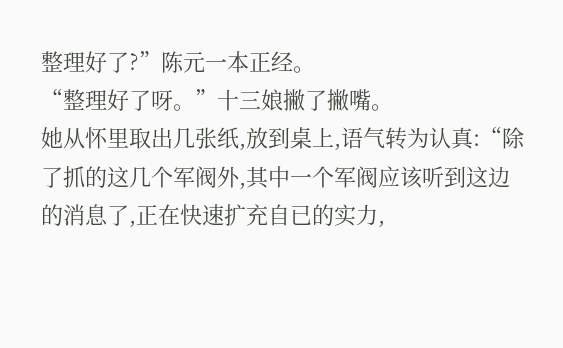整理好了?”陈元一本正经。
“整理好了呀。”十三娘撇了撇嘴。
她从怀里取出几张纸,放到桌上,语气转为认真:“除了抓的这几个军阀外,其中一个军阀应该听到这边的消息了,正在快速扩充自已的实力,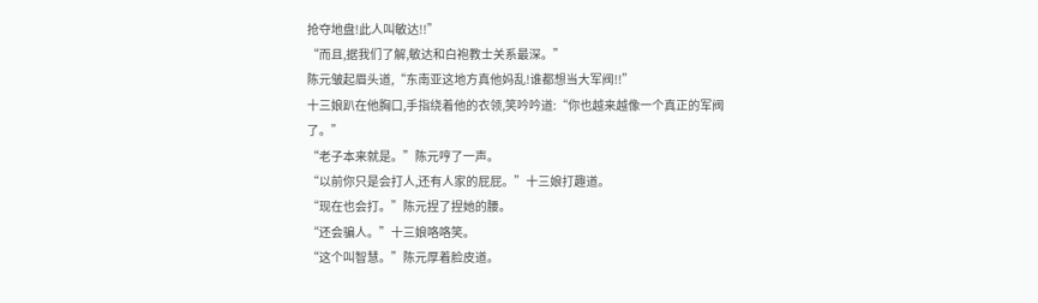抢夺地盘!此人叫敏达!!”
“而且,据我们了解,敏达和白袍教士关系最深。”
陈元皱起眉头道,“东南亚这地方真他妈乱!谁都想当大军阀!!”
十三娘趴在他胸口,手指绕着他的衣领,笑吟吟道:“你也越来越像一个真正的军阀了。”
“老子本来就是。”陈元哼了一声。
“以前你只是会打人,还有人家的屁屁。”十三娘打趣道。
“现在也会打。”陈元捏了捏她的腰。
“还会骗人。”十三娘咯咯笑。
“这个叫智慧。”陈元厚着脸皮道。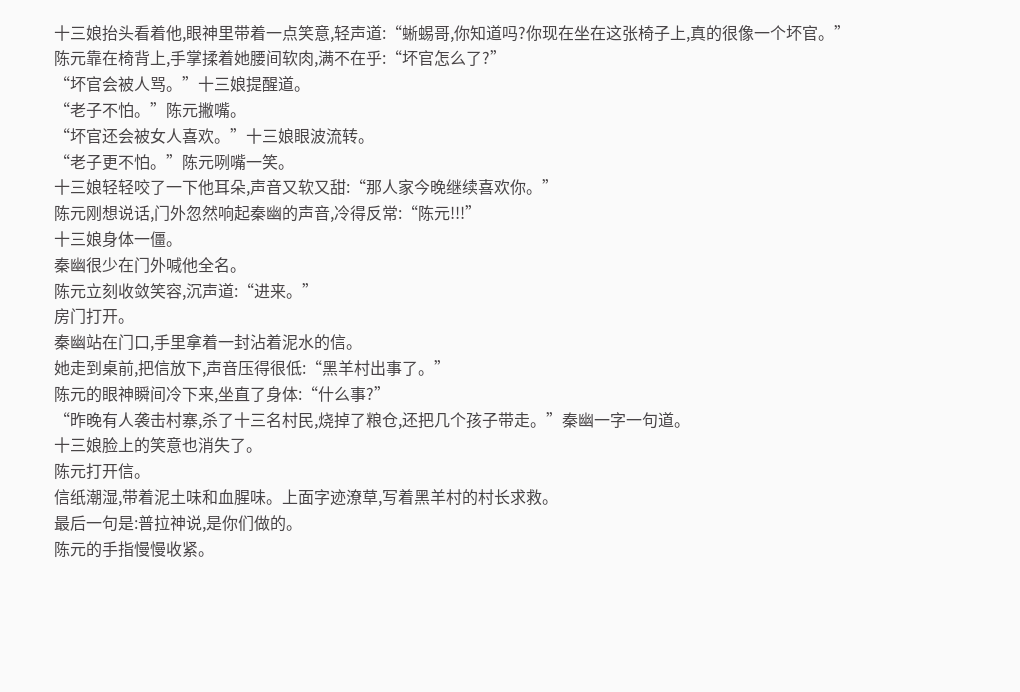十三娘抬头看着他,眼神里带着一点笑意,轻声道:“蜥蜴哥,你知道吗?你现在坐在这张椅子上,真的很像一个坏官。”
陈元靠在椅背上,手掌揉着她腰间软肉,满不在乎:“坏官怎么了?”
“坏官会被人骂。”十三娘提醒道。
“老子不怕。”陈元撇嘴。
“坏官还会被女人喜欢。”十三娘眼波流转。
“老子更不怕。”陈元咧嘴一笑。
十三娘轻轻咬了一下他耳朵,声音又软又甜:“那人家今晚继续喜欢你。”
陈元刚想说话,门外忽然响起秦幽的声音,冷得反常:“陈元!!!”
十三娘身体一僵。
秦幽很少在门外喊他全名。
陈元立刻收敛笑容,沉声道:“进来。”
房门打开。
秦幽站在门口,手里拿着一封沾着泥水的信。
她走到桌前,把信放下,声音压得很低:“黑羊村出事了。”
陈元的眼神瞬间冷下来,坐直了身体:“什么事?”
“昨晚有人袭击村寨,杀了十三名村民,烧掉了粮仓,还把几个孩子带走。”秦幽一字一句道。
十三娘脸上的笑意也消失了。
陈元打开信。
信纸潮湿,带着泥土味和血腥味。上面字迹潦草,写着黑羊村的村长求救。
最后一句是:普拉神说,是你们做的。
陈元的手指慢慢收紧。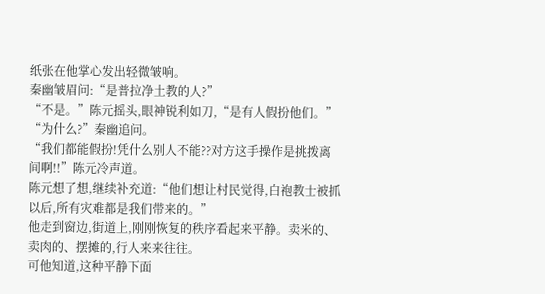纸张在他掌心发出轻微皱响。
秦幽皱眉问:“是普拉净土教的人?”
“不是。”陈元摇头,眼神锐利如刀,“是有人假扮他们。”
“为什么?”秦幽追问。
“我们都能假扮!凭什么别人不能??对方这手操作是挑拨离间啊!!”陈元冷声道。
陈元想了想,继续补充道:“他们想让村民觉得,白袍教士被抓以后,所有灾难都是我们带来的。”
他走到窗边,街道上,刚刚恢复的秩序看起来平静。卖米的、卖肉的、摆摊的,行人来来往往。
可他知道,这种平静下面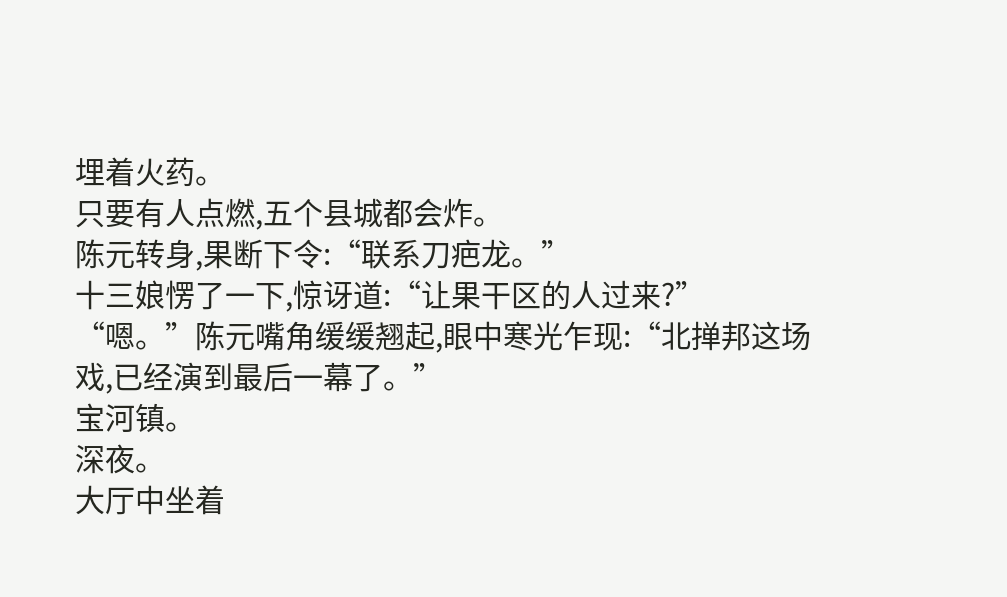埋着火药。
只要有人点燃,五个县城都会炸。
陈元转身,果断下令:“联系刀疤龙。”
十三娘愣了一下,惊讶道:“让果干区的人过来?”
“嗯。”陈元嘴角缓缓翘起,眼中寒光乍现:“北掸邦这场戏,已经演到最后一幕了。”
宝河镇。
深夜。
大厅中坐着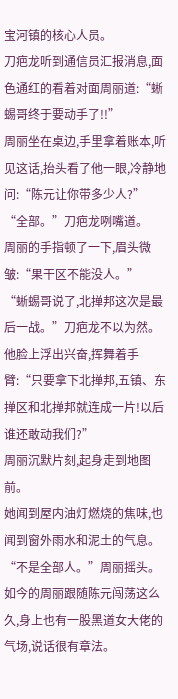宝河镇的核心人员。
刀疤龙听到通信员汇报消息,面色通红的看着对面周丽道:“蜥蜴哥终于要动手了!!”
周丽坐在桌边,手里拿着账本,听见这话,抬头看了他一眼,冷静地问:“陈元让你带多少人?”
“全部。”刀疤龙咧嘴道。
周丽的手指顿了一下,眉头微皱:“果干区不能没人。”
“蜥蜴哥说了,北掸邦这次是最后一战。”刀疤龙不以为然。
他脸上浮出兴奋,挥舞着手臂:“只要拿下北掸邦,五镇、东掸区和北掸邦就连成一片!以后谁还敢动我们?”
周丽沉默片刻,起身走到地图前。
她闻到屋内油灯燃烧的焦味,也闻到窗外雨水和泥土的气息。
“不是全部人。”周丽摇头。
如今的周丽跟随陈元闯荡这么久,身上也有一股黑道女大佬的气场,说话很有章法。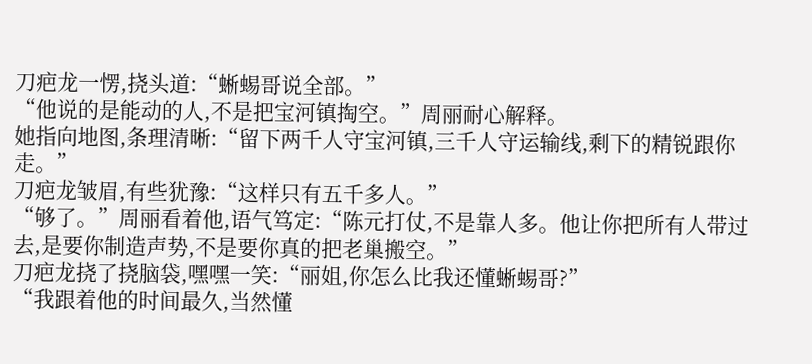刀疤龙一愣,挠头道:“蜥蜴哥说全部。”
“他说的是能动的人,不是把宝河镇掏空。”周丽耐心解释。
她指向地图,条理清晰:“留下两千人守宝河镇,三千人守运输线,剩下的精锐跟你走。”
刀疤龙皱眉,有些犹豫:“这样只有五千多人。”
“够了。”周丽看着他,语气笃定:“陈元打仗,不是靠人多。他让你把所有人带过去,是要你制造声势,不是要你真的把老巢搬空。”
刀疤龙挠了挠脑袋,嘿嘿一笑:“丽姐,你怎么比我还懂蜥蜴哥?”
“我跟着他的时间最久,当然懂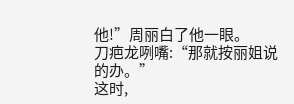他!”周丽白了他一眼。
刀疤龙咧嘴:“那就按丽姐说的办。”
这时,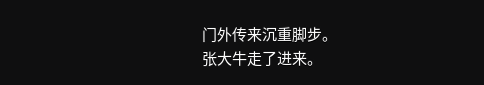门外传来沉重脚步。
张大牛走了进来。